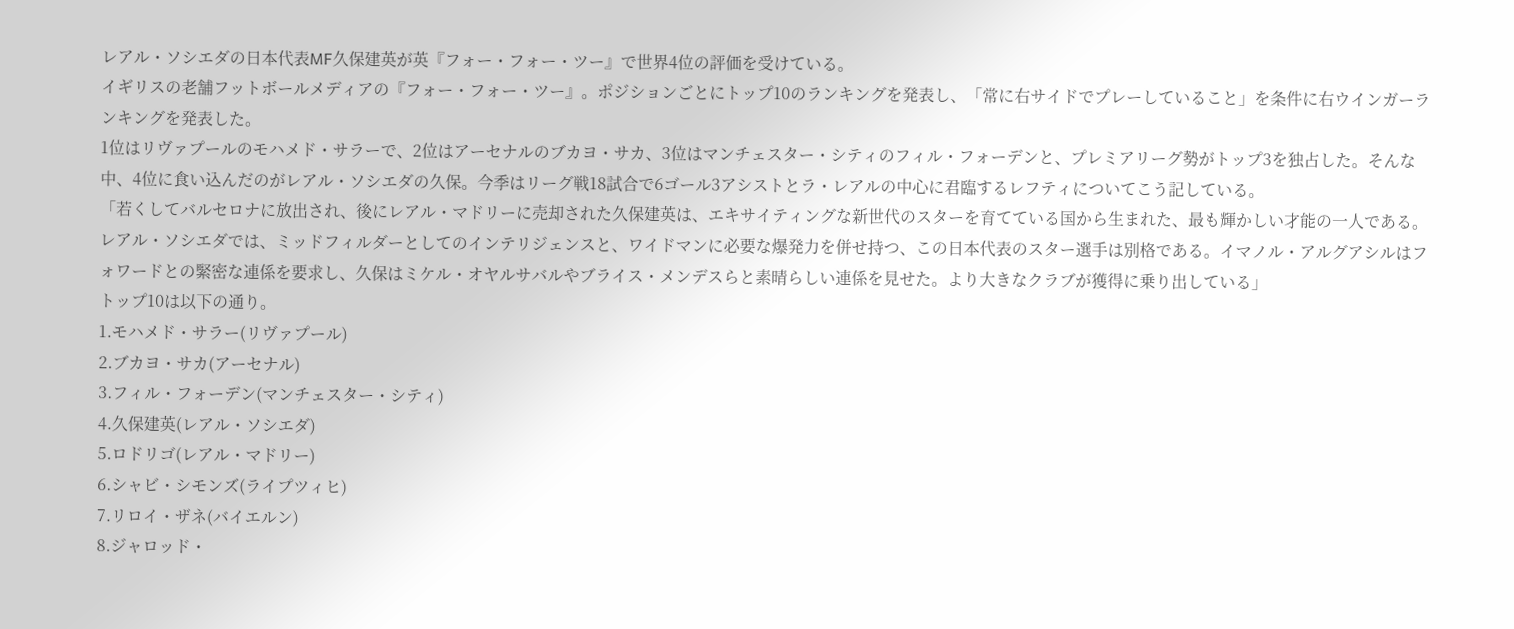レアル・ソシエダの日本代表MF久保建英が英『フォー・フォー・ツー』で世界4位の評価を受けている。
イギリスの老舗フットボールメディアの『フォー・フォー・ツー』。ポジションごとにトップ10のランキングを発表し、「常に右サイドでプレーしていること」を条件に右ウインガーランキングを発表した。
1位はリヴァプールのモハメド・サラーで、2位はアーセナルのブカヨ・サカ、3位はマンチェスター・シティのフィル・フォーデンと、プレミアリーグ勢がトップ3を独占した。そんな中、4位に食い込んだのがレアル・ソシエダの久保。今季はリーグ戦18試合で6ゴール3アシストとラ・レアルの中心に君臨するレフティについてこう記している。
「若くしてバルセロナに放出され、後にレアル・マドリーに売却された久保建英は、エキサイティングな新世代のスターを育てている国から生まれた、最も輝かしい才能の一人である。レアル・ソシエダでは、ミッドフィルダーとしてのインテリジェンスと、ワイドマンに必要な爆発力を併せ持つ、この日本代表のスター選手は別格である。イマノル・アルグアシルはフォワードとの緊密な連係を要求し、久保はミケル・オヤルサバルやブライス・メンデスらと素晴らしい連係を見せた。より大きなクラブが獲得に乗り出している」
トップ10は以下の通り。
1.モハメド・サラー(リヴァプール)
2.ブカヨ・サカ(アーセナル)
3.フィル・フォーデン(マンチェスター・シティ)
4.久保建英(レアル・ソシエダ)
5.ロドリゴ(レアル・マドリー)
6.シャビ・シモンズ(ライプツィヒ)
7.リロイ・ザネ(バイエルン)
8.ジャロッド・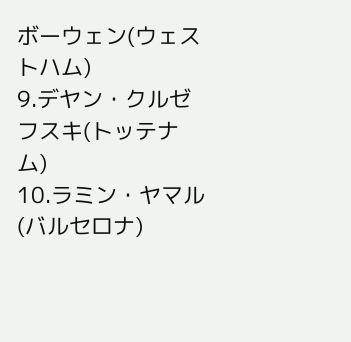ボーウェン(ウェストハム)
9.デヤン・クルゼフスキ(トッテナム)
10.ラミン・ヤマル(バルセロナ)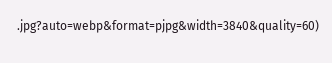.jpg?auto=webp&format=pjpg&width=3840&quality=60)